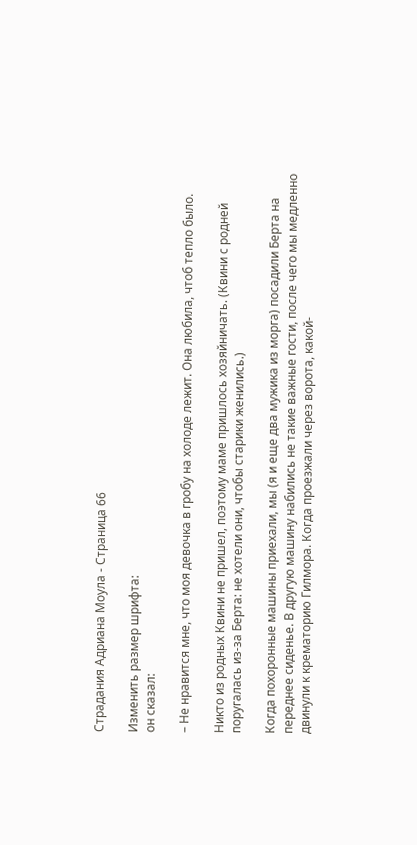Страдания Адриана Моула - Страница 66

Изменить размер шрифта:
он сказал:

– Не нравится мне, что моя девочка в гробу на холоде лежит. Она любила, чтоб тепло было.

Никто из родных Квини не пришел, поэтому маме пришлось хозяйничать. (Квини с родней поругалась из-за Берта: не хотели они, чтобы старики женились.)

Когда похоронные машины приехали, мы (я и еще два мужика из морга) посадили Берта на переднее сиденье. В другую машину набились не такие важные гости, после чего мы медленно двинули к крематорию Гилмора. Когда проезжали через ворота, какой-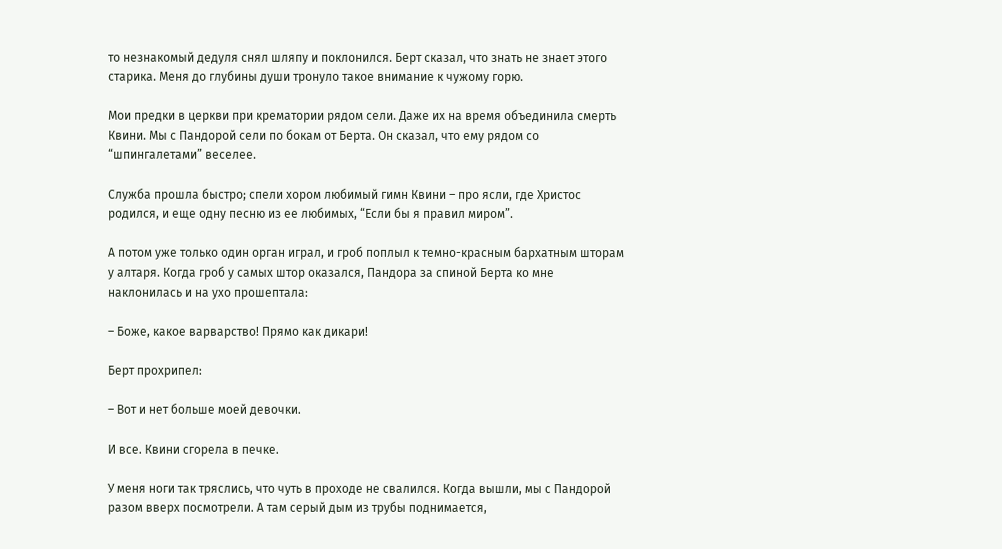то незнакомый дедуля снял шляпу и поклонился. Берт сказал, что знать не знает этого старика. Меня до глубины души тронуло такое внимание к чужому горю.

Мои предки в церкви при крематории рядом сели. Даже их на время объединила смерть Квини. Мы с Пандорой сели по бокам от Берта. Он сказал, что ему рядом со “шпингалетами” веселее.

Служба прошла быстро; спели хором любимый гимн Квини – про ясли, где Христос родился, и еще одну песню из ее любимых, “Если бы я правил миром”.

А потом уже только один орган играл, и гроб поплыл к темно-красным бархатным шторам у алтаря. Когда гроб у самых штор оказался, Пандора за спиной Берта ко мне наклонилась и на ухо прошептала:

– Боже, какое варварство! Прямо как дикари!

Берт прохрипел:

– Вот и нет больше моей девочки.

И все. Квини сгорела в печке.

У меня ноги так тряслись, что чуть в проходе не свалился. Когда вышли, мы с Пандорой разом вверх посмотрели. А там серый дым из трубы поднимается,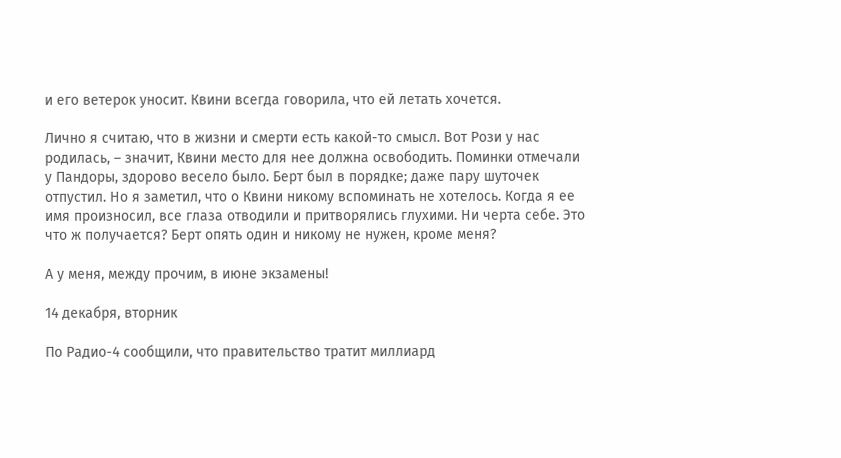и его ветерок уносит. Квини всегда говорила, что ей летать хочется.

Лично я считаю, что в жизни и смерти есть какой-то смысл. Вот Рози у нас родилась, – значит, Квини место для нее должна освободить. Поминки отмечали у Пандоры, здорово весело было. Берт был в порядке; даже пару шуточек отпустил. Но я заметил, что о Квини никому вспоминать не хотелось. Когда я ее имя произносил, все глаза отводили и притворялись глухими. Ни черта себе. Это что ж получается? Берт опять один и никому не нужен, кроме меня?

А у меня, между прочим, в июне экзамены!

14 декабря, вторник

По Радио-4 сообщили, что правительство тратит миллиард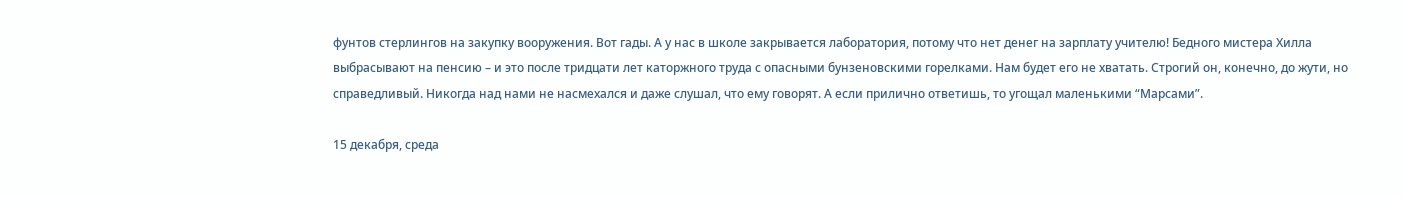фунтов стерлингов на закупку вооружения. Вот гады. А у нас в школе закрывается лаборатория, потому что нет денег на зарплату учителю! Бедного мистера Хилла выбрасывают на пенсию – и это после тридцати лет каторжного труда с опасными бунзеновскими горелками. Нам будет его не хватать. Строгий он, конечно, до жути, но справедливый. Никогда над нами не насмехался и даже слушал, что ему говорят. А если прилично ответишь, то угощал маленькими “Марсами”.

15 декабря, среда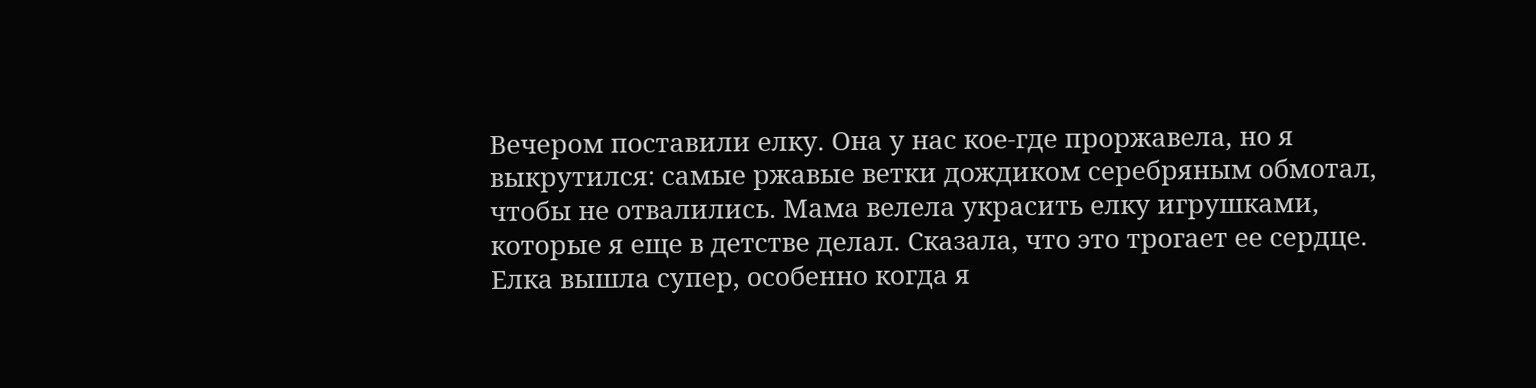Вечером поставили елку. Она у нас кое-где проржавела, но я выкрутился: самые ржавые ветки дождиком серебряным обмотал, чтобы не отвалились. Мама велела украсить елку игрушками, которые я еще в детстве делал. Сказала, что это трогает ее сердце. Елка вышла супер, особенно когда я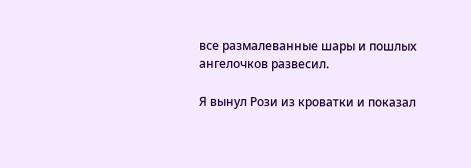все размалеванные шары и пошлых ангелочков развесил.

Я вынул Рози из кроватки и показал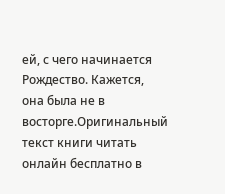ей, с чего начинается Рождество. Кажется, она была не в восторге.Оригинальный текст книги читать онлайн бесплатно в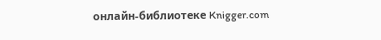онлайн-библиотеке Knigger.com